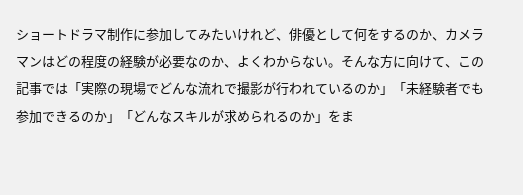ショートドラマ制作に参加してみたいけれど、俳優として何をするのか、カメラマンはどの程度の経験が必要なのか、よくわからない。そんな方に向けて、この記事では「実際の現場でどんな流れで撮影が行われているのか」「未経験者でも参加できるのか」「どんなスキルが求められるのか」をま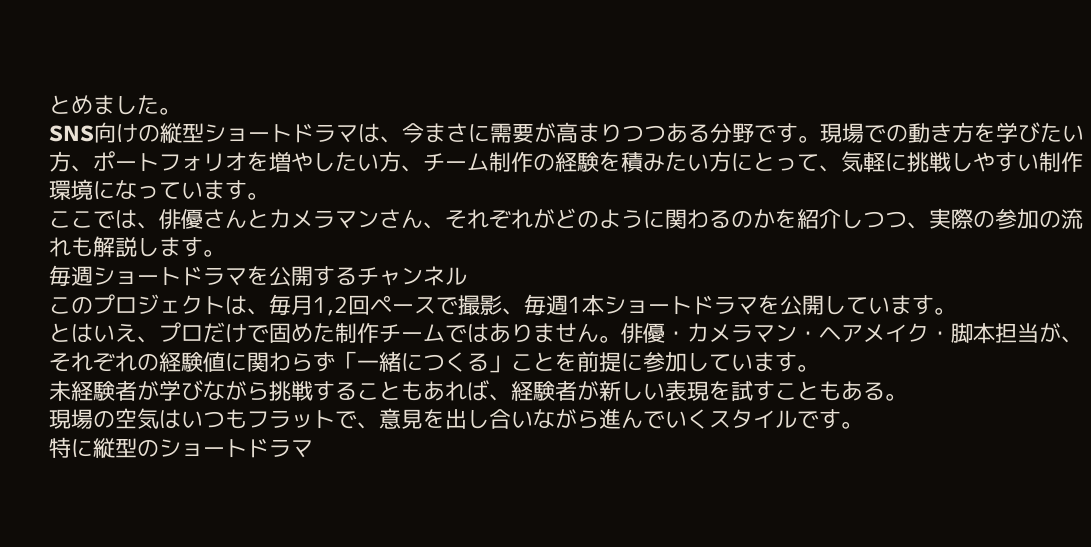とめました。
SNS向けの縦型ショートドラマは、今まさに需要が高まりつつある分野です。現場での動き方を学びたい方、ポートフォリオを増やしたい方、チーム制作の経験を積みたい方にとって、気軽に挑戦しやすい制作環境になっています。
ここでは、俳優さんとカメラマンさん、それぞれがどのように関わるのかを紹介しつつ、実際の参加の流れも解説します。
毎週ショートドラマを公開するチャンネル
このプロジェクトは、毎月1,2回ペースで撮影、毎週1本ショートドラマを公開しています。
とはいえ、プロだけで固めた制作チームではありません。俳優・カメラマン・ヘアメイク・脚本担当が、それぞれの経験値に関わらず「一緒につくる」ことを前提に参加しています。
未経験者が学びながら挑戦することもあれば、経験者が新しい表現を試すこともある。
現場の空気はいつもフラットで、意見を出し合いながら進んでいくスタイルです。
特に縦型のショートドラマ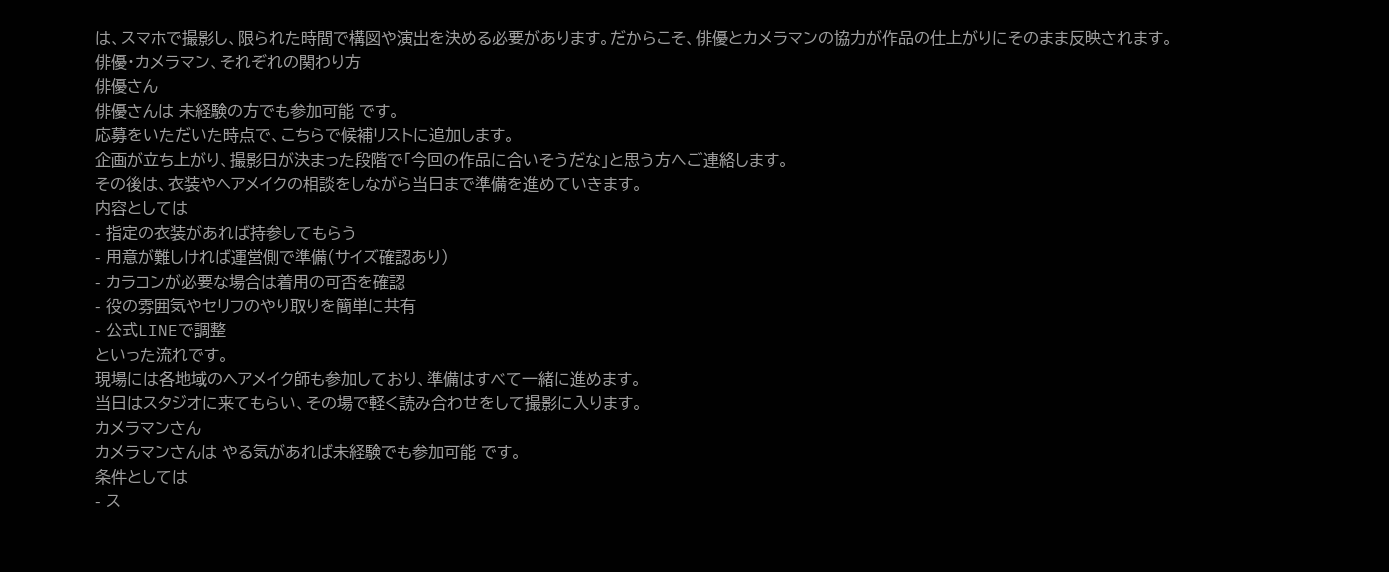は、スマホで撮影し、限られた時間で構図や演出を決める必要があります。だからこそ、俳優とカメラマンの協力が作品の仕上がりにそのまま反映されます。
俳優・カメラマン、それぞれの関わり方
俳優さん
俳優さんは 未経験の方でも参加可能 です。
応募をいただいた時点で、こちらで候補リストに追加します。
企画が立ち上がり、撮影日が決まった段階で「今回の作品に合いそうだな」と思う方へご連絡します。
その後は、衣装やヘアメイクの相談をしながら当日まで準備を進めていきます。
内容としては
- 指定の衣装があれば持参してもらう
- 用意が難しければ運営側で準備(サイズ確認あり)
- カラコンが必要な場合は着用の可否を確認
- 役の雰囲気やセリフのやり取りを簡単に共有
- 公式LINEで調整
といった流れです。
現場には各地域のヘアメイク師も参加しており、準備はすべて一緒に進めます。
当日はスタジオに来てもらい、その場で軽く読み合わせをして撮影に入ります。
カメラマンさん
カメラマンさんは やる気があれば未経験でも参加可能 です。
条件としては
- ス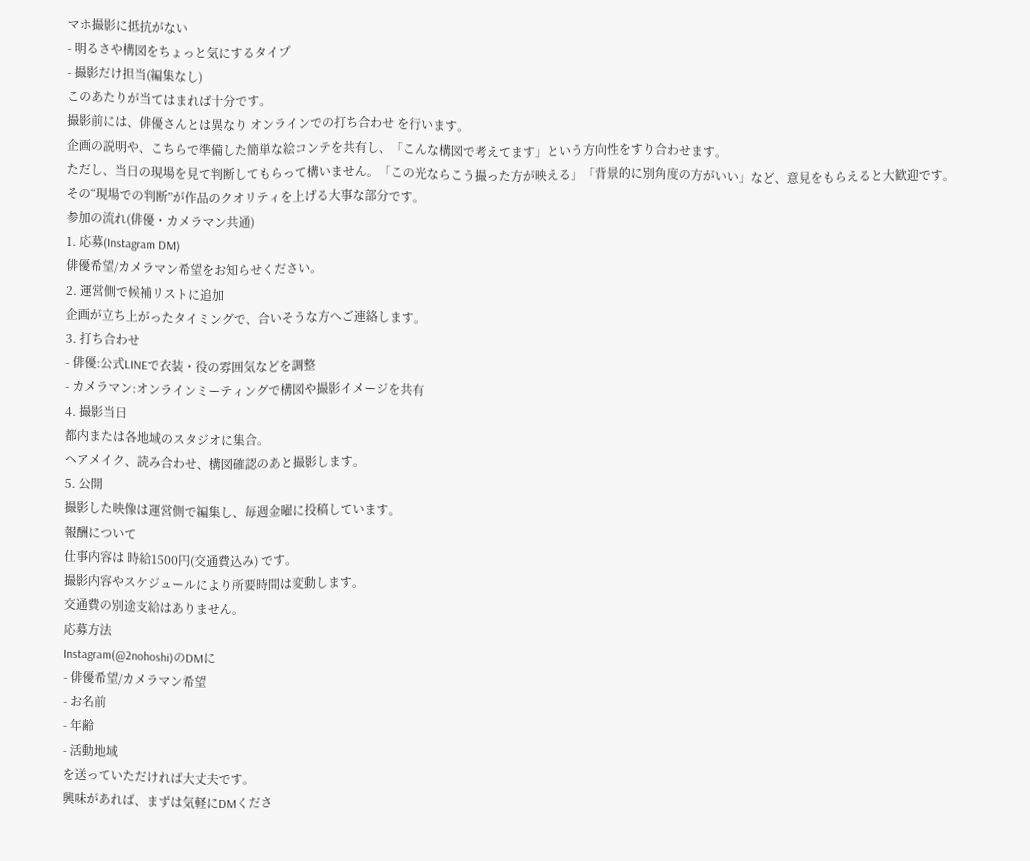マホ撮影に抵抗がない
- 明るさや構図をちょっと気にするタイプ
- 撮影だけ担当(編集なし)
このあたりが当てはまれば十分です。
撮影前には、俳優さんとは異なり オンラインでの打ち合わせ を行います。
企画の説明や、こちらで準備した簡単な絵コンテを共有し、「こんな構図で考えてます」という方向性をすり合わせます。
ただし、当日の現場を見て判断してもらって構いません。「この光ならこう撮った方が映える」「背景的に別角度の方がいい」など、意見をもらえると大歓迎です。
その“現場での判断”が作品のクオリティを上げる大事な部分です。
参加の流れ(俳優・カメラマン共通)
1. 応募(Instagram DM)
俳優希望/カメラマン希望をお知らせください。
2. 運営側で候補リストに追加
企画が立ち上がったタイミングで、合いそうな方へご連絡します。
3. 打ち合わせ
- 俳優:公式LINEで衣装・役の雰囲気などを調整
- カメラマン:オンラインミーティングで構図や撮影イメージを共有
4. 撮影当日
都内または各地域のスタジオに集合。
ヘアメイク、読み合わせ、構図確認のあと撮影します。
5. 公開
撮影した映像は運営側で編集し、毎週金曜に投稿しています。
報酬について
仕事内容は 時給1500円(交通費込み) です。
撮影内容やスケジュールにより所要時間は変動します。
交通費の別途支給はありません。
応募方法
Instagram(@2nohoshi)のDMに
- 俳優希望/カメラマン希望
- お名前
- 年齢
- 活動地域
を送っていただければ大丈夫です。
興味があれば、まずは気軽にDMくださ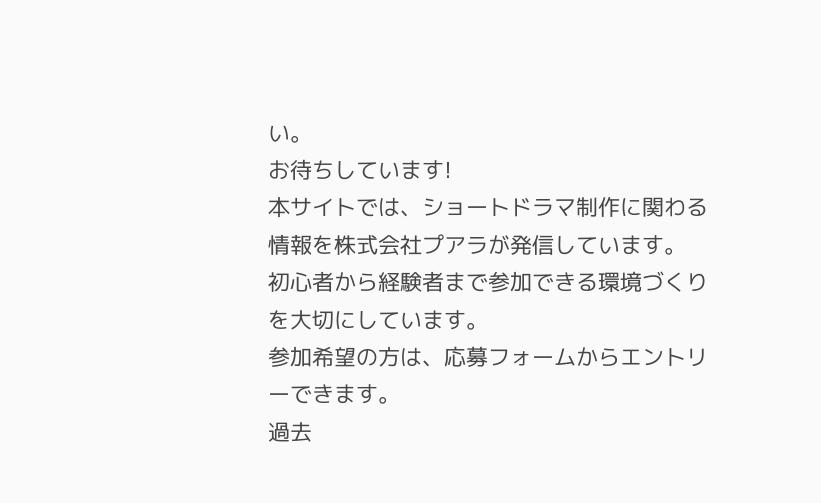い。
お待ちしています!
本サイトでは、ショートドラマ制作に関わる情報を株式会社プアラが発信しています。
初心者から経験者まで参加できる環境づくりを大切にしています。
参加希望の方は、応募フォームからエントリーできます。
過去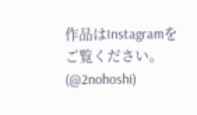作品はInstagramをご覧ください。(@2nohoshi)